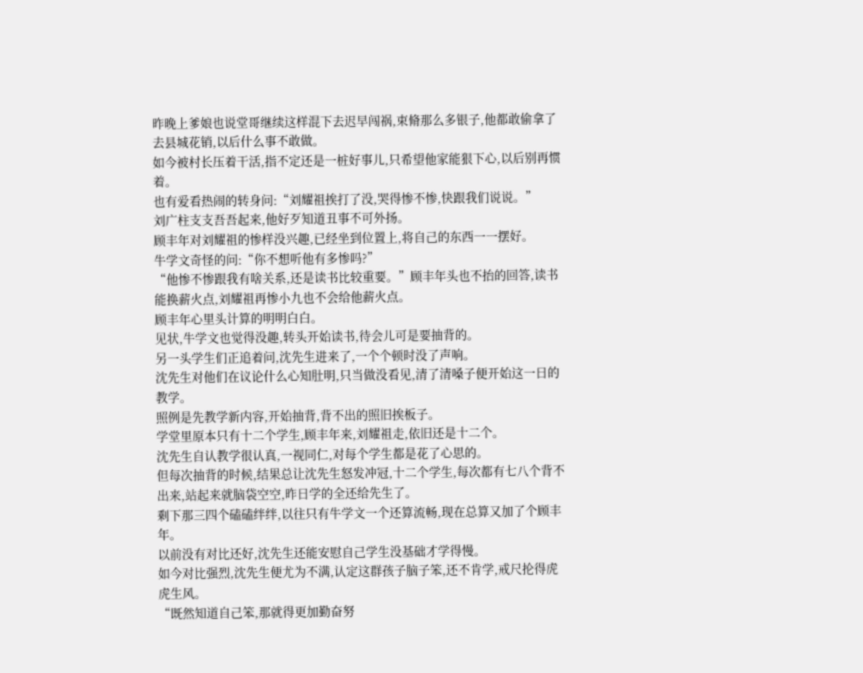昨晚上爹娘也说堂哥继续这样混下去迟早闯祸,束脩那么多银子,他都敢偷拿了去县城花销,以后什么事不敢做。
如今被村长压着干活,指不定还是一桩好事儿,只希望他家能狠下心,以后别再惯着。
也有爱看热闹的转身问:“刘耀祖挨打了没,哭得惨不惨,快跟我们说说。”
刘广柱支支吾吾起来,他好歹知道丑事不可外扬。
顾丰年对刘耀祖的惨样没兴趣,已经坐到位置上,将自己的东西一一摆好。
牛学文奇怪的问:“你不想听他有多惨吗?”
“他惨不惨跟我有啥关系,还是读书比较重要。”顾丰年头也不抬的回答,读书能换薪火点,刘耀祖再惨小九也不会给他薪火点。
顾丰年心里头计算的明明白白。
见状,牛学文也觉得没趣,转头开始读书,待会儿可是要抽背的。
另一头学生们正追着问,沈先生进来了,一个个顿时没了声响。
沈先生对他们在议论什么心知肚明,只当做没看见,清了清嗓子便开始这一日的教学。
照例是先教学新内容,开始抽背,背不出的照旧挨板子。
学堂里原本只有十二个学生,顾丰年来,刘耀祖走,依旧还是十二个。
沈先生自认教学很认真,一视同仁,对每个学生都是花了心思的。
但每次抽背的时候,结果总让沈先生怒发冲冠,十二个学生,每次都有七八个背不出来,站起来就脑袋空空,昨日学的全还给先生了。
剩下那三四个磕磕绊绊,以往只有牛学文一个还算流畅,现在总算又加了个顾丰年。
以前没有对比还好,沈先生还能安慰自己学生没基础才学得慢。
如今对比强烈,沈先生便尤为不满,认定这群孩子脑子笨,还不肯学,戒尺抡得虎虎生风。
“既然知道自己笨,那就得更加勤奋努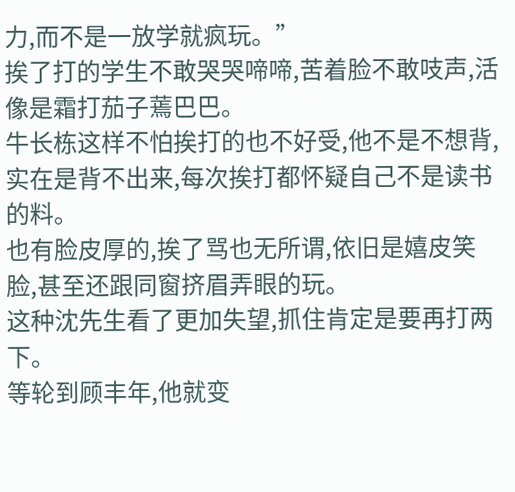力,而不是一放学就疯玩。”
挨了打的学生不敢哭哭啼啼,苦着脸不敢吱声,活像是霜打茄子蔫巴巴。
牛长栋这样不怕挨打的也不好受,他不是不想背,实在是背不出来,每次挨打都怀疑自己不是读书的料。
也有脸皮厚的,挨了骂也无所谓,依旧是嬉皮笑脸,甚至还跟同窗挤眉弄眼的玩。
这种沈先生看了更加失望,抓住肯定是要再打两下。
等轮到顾丰年,他就变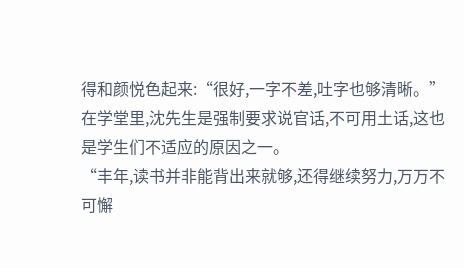得和颜悦色起来:“很好,一字不差,吐字也够清晰。”
在学堂里,沈先生是强制要求说官话,不可用土话,这也是学生们不适应的原因之一。
“丰年,读书并非能背出来就够,还得继续努力,万万不可懈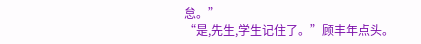怠。”
“是,先生,学生记住了。”顾丰年点头。